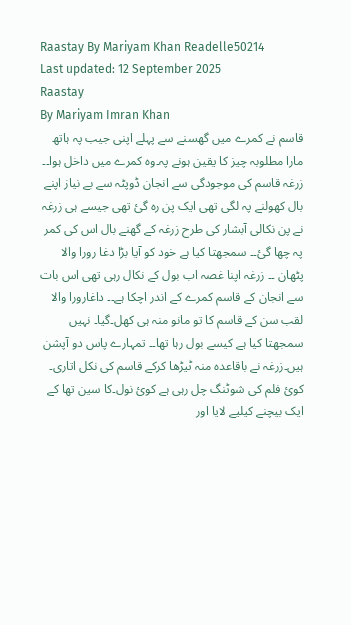Raastay By Mariyam Khan Readelle50214
Last updated: 12 September 2025
Raastay
By Mariyam Imran Khan
قاسم نے کمرے میں گھسنے سے پہلے اپنی جیب پہ ہاتھ مارا مطلوبہ چیز کا یقین ہونے پہ۔وہ کمرے میں داخل ہوا۔۔ زرغہ قاسم کی موجودگی سے انجان ڈوپٹہ سے بے نیاز اپنے بال کھولنے پہ لگی تھی ایک پن رہ گئ تھی جیسے ہی زرغہ نے پن نکالی آبشار کی طرح زرغہ کے گھنے بال اس کی کمر پہ چھا گئ۔۔ سمجھتا کیا ہے خود کو آیا بڑا دغا رورا والا پٹھان ۔۔ زرغہ اپنا غصہ اب بول کے نکال رہی تھی اس بات سے انجان کے قاسم کمرے کے اندر اچکا ہے۔۔ داغارورا والا لقب سن کے قاسم کا تو مانو منہ ہی کھل۔گیا۔ نہیں سمجھتا کیا ہے کیسے بول رہا تھا۔۔ تمہارے پاس دو آپشن ہیں۔زرغہ نے باقاعدہ منہ ٹیڑھا کرکے قاسم کی نکل اتاری۔ کوئ فلم کی شوٹنگ چل رہی ہے کوئ نول۔کا سین تھا کے ایک بیچنے کیلیے لایا اور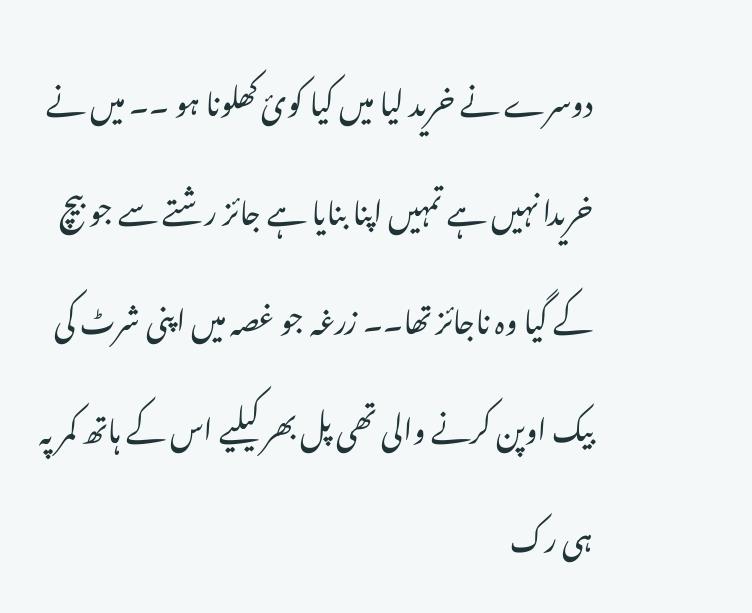دوسرے نے خرید لیا میں کیا کوئ کھلونا ہو ۔۔ میں نے خریدا نہیں ہے تمہیں اپنا بنایا ہے جائز رشتے سے جو بیچ کے گیا وہ ناجائز تھا۔۔ زرغہ جو غصہ میں اپنی شرٹ کی بیک اوپن کرنے والی تھی پل بھر کیلیے اس کے ہاتھ کمر پہ ہی رک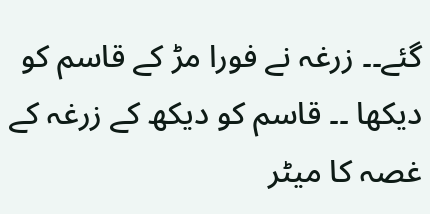گئے۔۔ زرغہ نے فورا مڑ کے قاسم کو دیکھا ۔۔ قاسم کو دیکھ کے زرغہ کے غصہ کا میٹر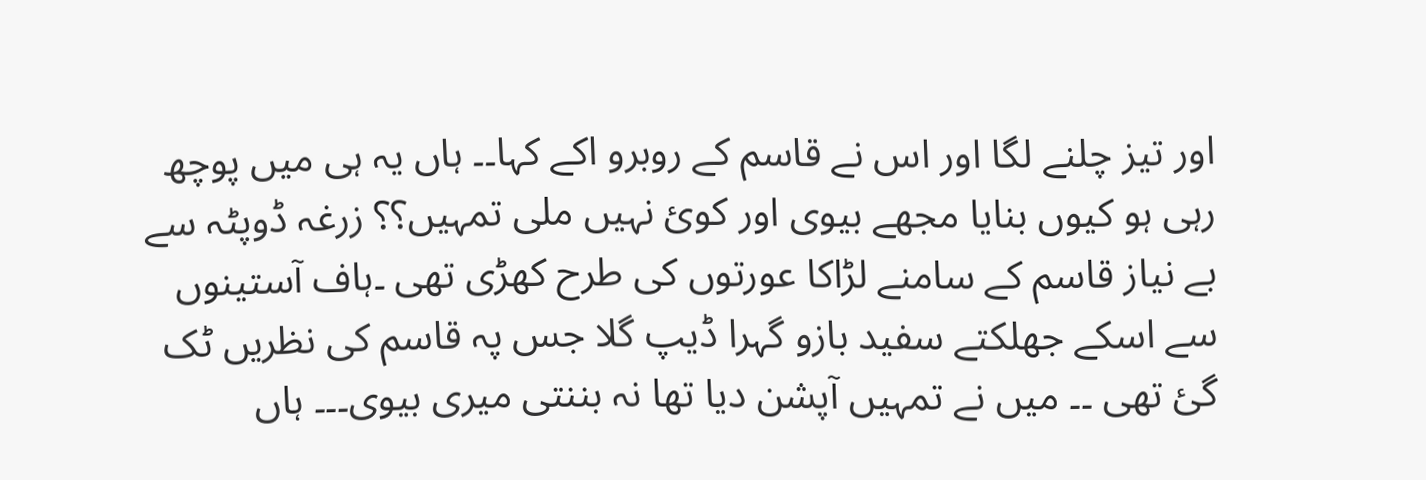اور تیز چلنے لگا اور اس نے قاسم کے روبرو اکے کہا۔۔ ہاں یہ ہی میں پوچھ رہی ہو کیوں بنایا مجھے بیوی اور کوئ نہیں ملی تمہیں؟؟ زرغہ ڈوپٹہ سے بے نیاز قاسم کے سامنے لڑاکا عورتوں کی طرح کھڑی تھی ۔ہاف آستینوں سے اسکے جھلکتے سفید بازو گہرا ڈیپ گلا جس پہ قاسم کی نظریں ٹک گئ تھی ۔۔ میں نے تمہیں آپشن دیا تھا نہ بننتی میری بیوی۔۔۔ ہاں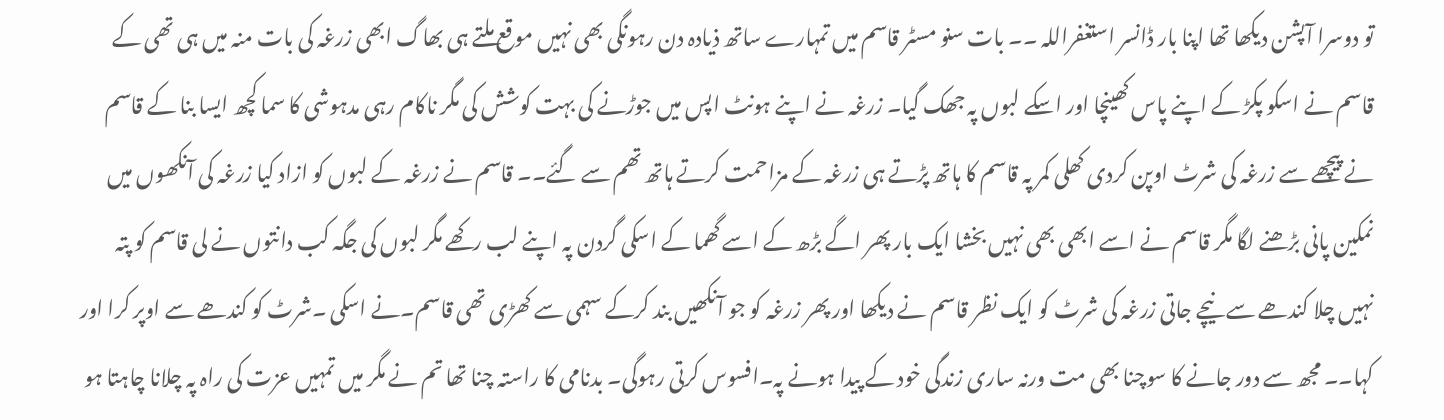تو دوسرا آپشن دیکھا تھا اپنا بار ڈانسر استغفراللہ ۔۔ بات سنو مسٹر قاسم میں تمہارے ساتھ ذیادہ دن رہونگی بھی نہیں موقع ملتے ہی بھاگ ابھی زرغہ کی بات منہ میں ہی تھی کے قاسم نے اسکو پکڑ کے اپنے پاس کھینچا اور اسکے لبوں پہ جھک گیا۔ زرغہ نے اپنے ہونٹ اپس میں جوڑنے کی بہت کوشش کی مگر ناکام رہی مدہوشی کا سما کچھ ایسا بنا کے قاسم نے پیچھے سے زرغہ کی شرٹ اوپن کردی کھلی کمر پہ قاسم کا ہاتھ پڑتے ہی زرغہ کے مزاحمت کرتے ہاتھ تھم سے گئے۔۔ قاسم نے زرغہ کے لبوں کو ازاد کیا زرغہ کی آنکھوں میں نمکین پانی بڑھنے لگا مگر قاسم نے اسے ابھی بھی نہیں بخشا ایک بار پھر اگے بڑھ کے اسے گھما کے اسکی گردن پہ اپنے لب رکھے مگر لبوں کی جگہ کب دانتوں نے لی قاسم کو پتہ نہیں چلا کندھے سے نیچے جاتی زرغہ کی شرٹ کو ایک نظر قاسم نے دیکھا اور پھر زرغہ کو جو آنکھیں بند کرکے سہمی سے کھڑی تھی قاسم۔نے اسکی ۔شرٹ کو کندھے سے اوپر کرا اور کہا۔۔ مجھ سے دور جانے کا سوچنا بھی مت ورنہ ساری زندگی خود کے پیدا ہونے پہ۔افسوس کرتی رہوگی۔ بدنامی کا راستہ چنا تھا تم نے مگر میں تمہیں عزت کی راہ پہ چلانا چاہتا ہو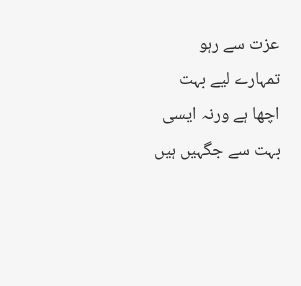عزت سے رہو تمہارے لیے بہت اچھا ہے ورنہ ایسی بہت سے جگہیں ہیں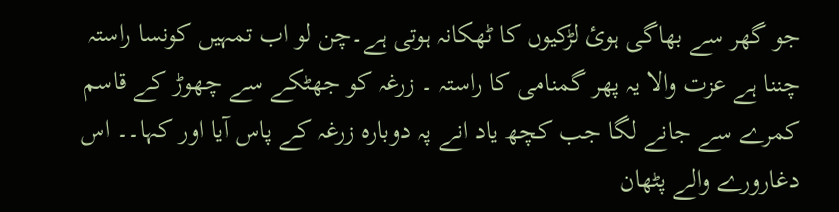جو گھر سے بھاگی ہوئ لڑکیوں کا ٹھکانہ ہوتی ہے۔چن لو اب تمہیں کونسا راستہ چننا ہے عزت والا یہ پھر گمنامی کا راستہ ۔ زرغہ کو جھٹکے سے چھوڑ کے قاسم کمرے سے جانے لگا جب کچھ یاد انے پہ دوبارہ زرغہ کے پاس آیا اور کہا۔۔ اس دغارورے والے پٹھان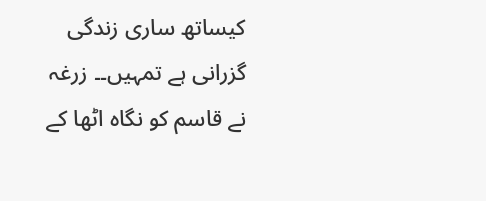کیساتھ ساری زندگی گزرانی ہے تمہیں۔۔ زرغہ نے قاسم کو نگاہ اٹھا کے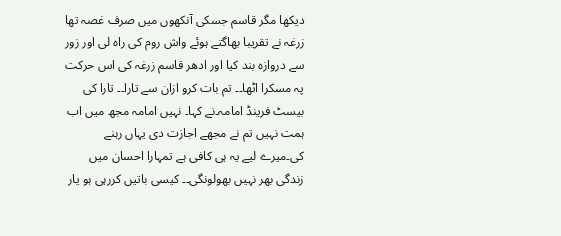دیکھا مگر قاسم جسکی آنکھوں میں صرف غصہ تھا زرغہ نے تقریبا بھاگتے ہوئے واش روم کی راہ لی اور زور سے دروازہ بند کیا اور ادھر قاسم زرغہ کی اس حرکت پہ مسکرا اٹھا۔۔ تم بات کرو ازان سے تارا۔۔ تارا کی بیسٹ فرینڈ امامہ۔نے کہا۔ نہیں امامہ مجھ میں اب ہمت نہیں تم نے مجھے اجازت دی یہاں رہنے کی۔میرے لیے یہ ہی کافی ہے تمہارا احسان میں زندگی بھر نہیں بھولونگی۔۔ کیسی باتیں کررہی ہو یار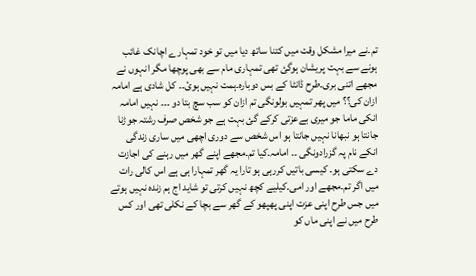تم۔نے میرا مشکل وقت میں کتنا ساتھ دیا میں تو خود تمہارے اچانک غائب ہونے سے بہت پریشان ہوگئ تھی تمہاری مام سے بھی پوچھا مگر انہوں نے مجھے اتنی بری۔طرح ڈانٹا کے بس دوبارہ۔ہمت نہیں ہوئ۔۔ کل شادی ہے امامہ ازان کی؟؟ میں پھر تمہیں بولونگی تم ازان کو سب سچ بتا دو ۔۔۔ نہیں امامہ انکی ماما جو میری بےعزتی کرکے گئ بہت ہے جو شخص صرف رشتہ جوڑنا جانتا ہو نبھانا نہیں جانتا ہو اس شخص سے دوری اچھی میں ساری زندگی انکے نام پہ گزرادونگی ۔۔ امامہ۔کیا تم۔مجھے اپنے گھر میں رہنے کی اجازت دے سکتی ہو۔ کیسی باتیں کررہی ہو تارا یہ گھر تمہارا ہی ہے اس کالی رات میں اگر تم۔مجھے اور امی۔کیلیے کچھ نہیں کرتی تو شاید اج ہم زندہ نہیں ہوتے میں جس طرح اپنی عزت اپنی پھپھو کے گھر سے بچا کے نکلی تھی اور کس طرح میں نے اپنی ماں کو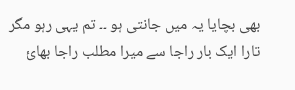بھی بچایا یہ میں جانتی ہو ۔۔ تم یہی رہو مگر تارا ایک بار راجا سے میرا مطلب راجا بھائ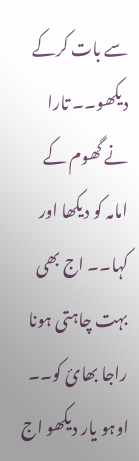سے بات کرکے دیکھو۔۔ تارا نے گھوم کے امامہ کو دیکھا اور کہا۔۔ اج بھی بہت چاہتی ہونا راجا بھائ کو۔۔ اوہو یار دیکھو اج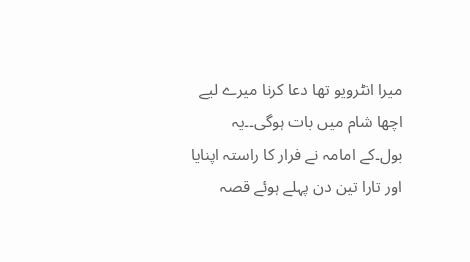میرا انٹرویو تھا دعا کرنا میرے لیے اچھا شام میں بات ہوگی۔۔یہ بول۔کے امامہ نے فرار کا راستہ اپنایا اور تارا تین دن پہلے ہوئے قصہ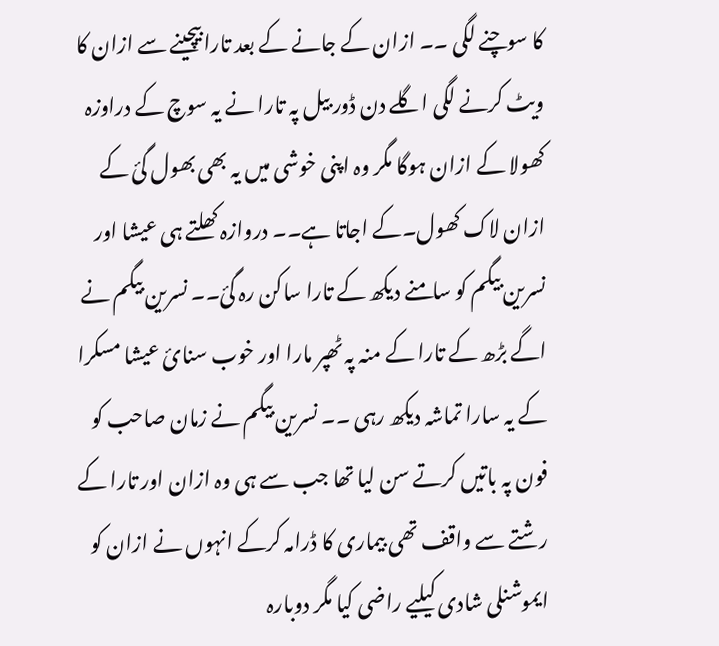کا سوچنے لگی ۔۔ ازان کے جانے کے بعد تارا بیچینے سے ازان کا ویٹ کرنے لگی اگلے دن ڈور بیل پہ تارا نے یہ سوچ کے دراوزہ کھولا کے ازان ہوگا مگر وہ اپنی خوشی میں یہ بھی بھول گئ کے ازان لاک کھول۔کے اجاتا ہے۔۔ دروازہ کھلتے ہی عیشا اور نسرین بیگم کو سامنے دیکھ کے تارا ساکن رہ گئ۔۔ نسرین بیگم نے اگے بڑھ کے تارا کے منہ پہ ٹھپر مارا اور خوب سنائ عیشا مسکرا کے یہ سارا تماشہ دیکھ رہی ۔۔ نسرین بیگم نے زمان صاحب کو فون پہ باتیں کرتے سن لیا تھا جب سے ہی وہ ازان اور تارا کے رشتے سے واقف تھی بیماری کا ڈرامہ کرکے انہوں نے ازان کو ایموشنلی شادی کیلیے راضی کیا مگر دوبارہ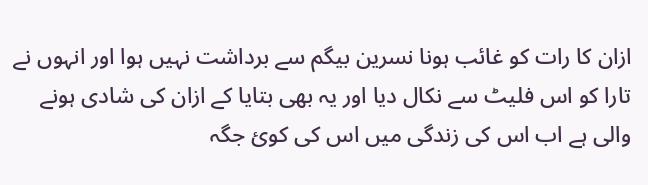ازان کا رات کو غائب ہونا نسرین بیگم سے برداشت نہیں ہوا اور انہوں نے تارا کو اس فلیٹ سے نکال دیا اور یہ بھی بتایا کے ازان کی شادی ہونے والی ہے اب اس کی زندگی میں اس کی کوئ جگہ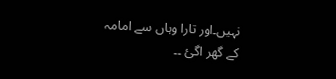نہیں۔اور تارا وہاں سے امامہ کے گھر اگئ ۔۔